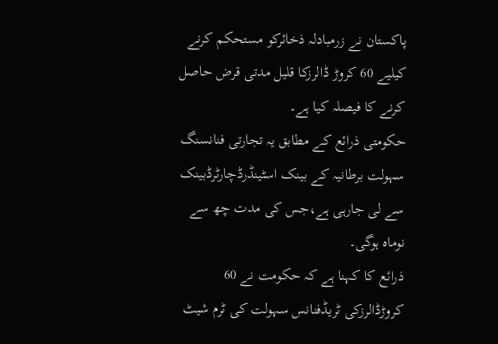پاکستان نے زرمبادلہ ذخائرکو مستحکم کرنے کیلیے 60 کروڑ ڈالرزکا قلیل مدتی قرض حاصل کرنے کا فیصلہ کیا ہے۔
حکومتی ذرائع کے مطابق یہ تجارتی فنانسنگ سہولت برطانیہ کے بینک اسٹینڈرڈچارٹرڈبینک سے لی جارہی ہے،جس کی مدت چھ سے نوماہ ہوگی۔
ذرائع کا کہنا ہے کہ حکومت نے 60 کروڑڈالرزکی ٹریڈفنانس سہولت کی ٹرم شیٹ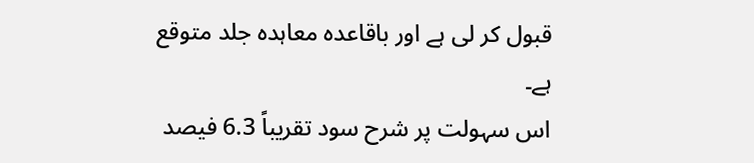قبول کر لی ہے اور باقاعدہ معاہدہ جلد متوقع ہے۔
اس سہولت پر شرح سود تقریباً 6.3 فیصد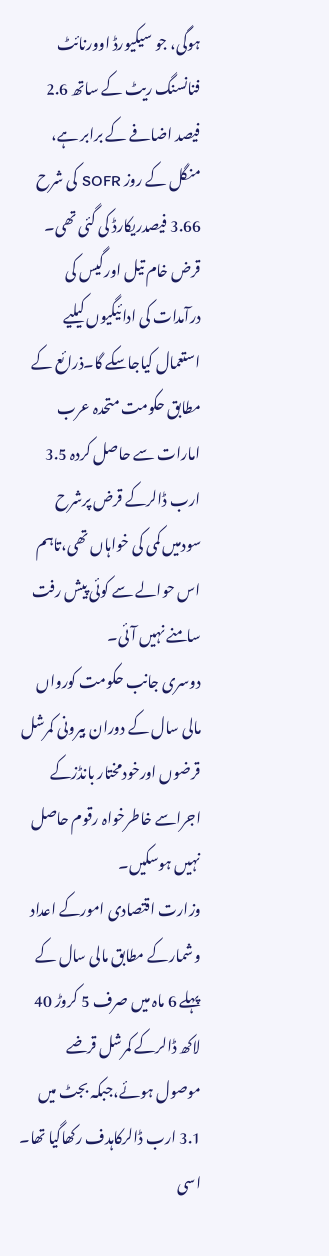ہوگی، جو سیکیورڈ اوورنائٹ فنانسنگ ریٹ کے ساتھ 2.6 فیصد اضافے کے برابر ہے، منگل کے روز SOFR کی شرح 3.66 فیصدریکارڈ کی گئی تھی۔
قرض خام تیل اورگیس کی درآمدات کی ادائیگیوں کیلیے استعمال کیاجاسکے گا۔ذرائع کے مطابق حکومت متحدہ عرب امارات سے حاصل کردہ 3.5 ارب ڈالرکے قرض پرشرح سودمیں کمی کی خواہاں تھی،تاہم اس حوالے سے کوئی پیش رفت سامنے نہیں آئی۔
دوسری جانب حکومت کورواں مالی سال کے دوران بیرونی کمرشل قرضوں اورخودمختار بانڈزکے اجراسے خاطرخواہ رقوم حاصل نہیں ہوسکیں۔
وزارت اقتصادی امورکے اعداد وشمارکے مطابق مالی سال کے پہلے 6 ماہ میں صرف 5 کروڑ 40 لاکھ ڈالرکے کمرشل قرضے موصول ہوئے،جبکہ بجٹ میں 3.1 ارب ڈالرکاہدف رکھاگیا تھا۔
اسی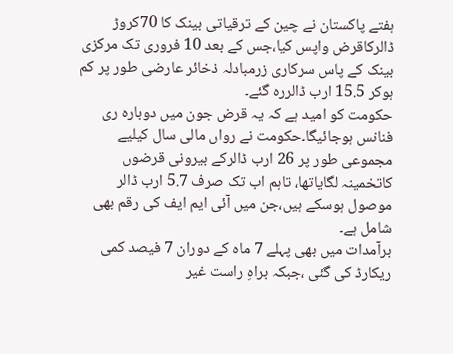ہفتے پاکستان نے چین کے ترقیاتی بینک کا 70کروڑ ڈالرکاقرض واپس کیا،جس کے بعد 10 فروری تک مرکزی بینک کے پاس سرکاری زرمبادلہ ذخائر عارضی طور پر کم ہوکر 15.5 ارب ڈالررہ گئے۔
حکومت کو امید ہے کہ یہ قرض جون میں دوبارہ ری فنانس ہوجائیگا۔حکومت نے رواں مالی سال کیلیے مجموعی طور پر 26 ارب ڈالرکے بیرونی قرضوں کاتخمینہ لگایاتھا، تاہم اب تک صرف 5.7 ارب ڈالر موصول ہوسکے ہیں،جن میں آئی ایم ایف کی رقم بھی شامل ہے۔
برآمدات میں بھی پہلے 7 ماہ کے دوران 7 فیصد کمی ریکارڈ کی گئی ،جبکہ براہِ راست غیر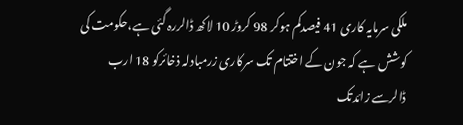ملکی سرمایہ کاری 41 فیصدکم ہوکر 98 کروڑ 10 لاکھ ڈالررہ گئی ہے،حکومت کی کوشش ہے کہ جون کے اختتام تک سرکاری زرمبادلہ ذخائرکو 18 ارب ڈالرسے زائدتک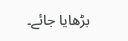بڑھایا جائے۔